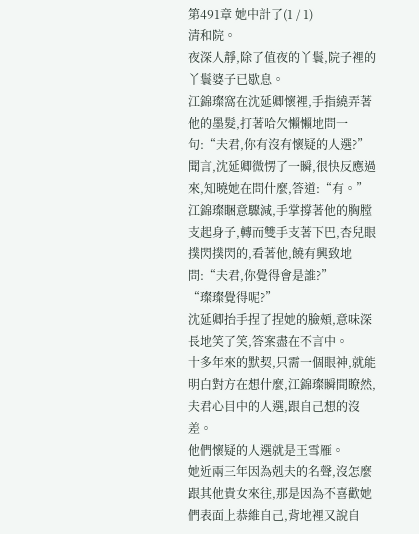第491章 她中計了(1 / 1)
清和院。
夜深人靜,除了值夜的丫鬟,院子裡的丫鬟婆子已歇息。
江錦璨窩在沈延卿懷裡,手指繞弄著他的墨髮,打著哈欠懶懶地問一句:“夫君,你有沒有懷疑的人選?”
聞言,沈延卿微愣了一瞬,很快反應過來,知曉她在問什麼,答道:“有。”
江錦璨睏意驟減,手掌撐著他的胸膛支起身子,轉而雙手支著下巴,杏兒眼撲閃撲閃的,看著他,饒有興致地問:“夫君,你覺得會是誰?”
“璨璨覺得呢?”
沈延卿抬手捏了捏她的臉頰,意味深長地笑了笑,答案盡在不言中。
十多年來的默契,只需一個眼神,就能明白對方在想什麼,江錦璨瞬間瞭然,夫君心目中的人選,跟自己想的沒差。
他們懷疑的人選就是王雪雁。
她近兩三年因為剋夫的名聲,沒怎麼跟其他貴女來往,那是因為不喜歡她們表面上恭維自己,背地裡又說自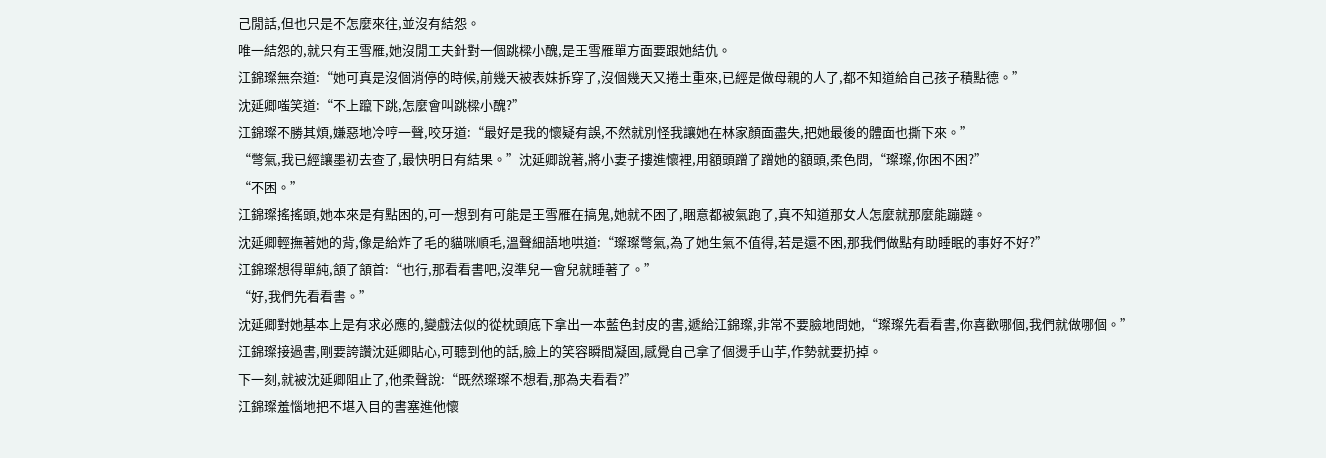己閒話,但也只是不怎麼來往,並沒有結怨。
唯一結怨的,就只有王雪雁,她沒閒工夫針對一個跳樑小醜,是王雪雁單方面要跟她結仇。
江錦璨無奈道:“她可真是沒個消停的時候,前幾天被表妹拆穿了,沒個幾天又捲土重來,已經是做母親的人了,都不知道給自己孩子積點德。”
沈延卿嗤笑道:“不上躥下跳,怎麼會叫跳樑小醜?”
江錦璨不勝其煩,嫌惡地冷哼一聲,咬牙道:“最好是我的懷疑有誤,不然就別怪我讓她在林家顏面盡失,把她最後的體面也撕下來。”
“彆氣,我已經讓墨初去查了,最快明日有結果。”沈延卿說著,將小妻子摟進懷裡,用額頭蹭了蹭她的額頭,柔色問,“璨璨,你困不困?”
“不困。”
江錦璨搖搖頭,她本來是有點困的,可一想到有可能是王雪雁在搞鬼,她就不困了,睏意都被氣跑了,真不知道那女人怎麼就那麼能蹦躂。
沈延卿輕撫著她的背,像是給炸了毛的貓咪順毛,溫聲細語地哄道:“璨璨彆氣,為了她生氣不值得,若是還不困,那我們做點有助睡眠的事好不好?”
江錦璨想得單純,頷了頷首:“也行,那看看書吧,沒準兒一會兒就睡著了。”
“好,我們先看看書。”
沈延卿對她基本上是有求必應的,變戲法似的從枕頭底下拿出一本藍色封皮的書,遞給江錦璨,非常不要臉地問她,“璨璨先看看書,你喜歡哪個,我們就做哪個。”
江錦璨接過書,剛要誇讚沈延卿貼心,可聽到他的話,臉上的笑容瞬間凝固,感覺自己拿了個燙手山芋,作勢就要扔掉。
下一刻,就被沈延卿阻止了,他柔聲說:“既然璨璨不想看,那為夫看看?”
江錦璨羞惱地把不堪入目的書塞進他懷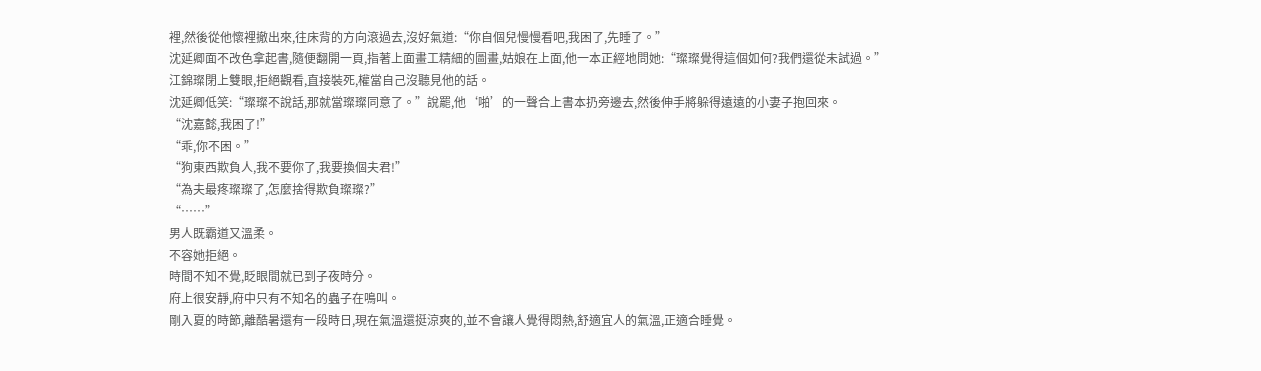裡,然後從他懷裡撤出來,往床背的方向滾過去,沒好氣道:“你自個兒慢慢看吧,我困了,先睡了。”
沈延卿面不改色拿起書,隨便翻開一頁,指著上面畫工精細的圖畫,姑娘在上面,他一本正經地問她:“璨璨覺得這個如何?我們還從未試過。”
江錦璨閉上雙眼,拒絕觀看,直接裝死,權當自己沒聽見他的話。
沈延卿低笑:“璨璨不說話,那就當璨璨同意了。”說罷,他‘啪’的一聲合上書本扔旁邊去,然後伸手將躲得遠遠的小妻子抱回來。
“沈嘉懿,我困了!”
“乖,你不困。”
“狗東西欺負人,我不要你了,我要換個夫君!”
“為夫最疼璨璨了,怎麼捨得欺負璨璨?”
“……”
男人既霸道又溫柔。
不容她拒絕。
時間不知不覺,眨眼間就已到子夜時分。
府上很安靜,府中只有不知名的蟲子在鳴叫。
剛入夏的時節,離酷暑還有一段時日,現在氣溫還挺涼爽的,並不會讓人覺得悶熱,舒適宜人的氣溫,正適合睡覺。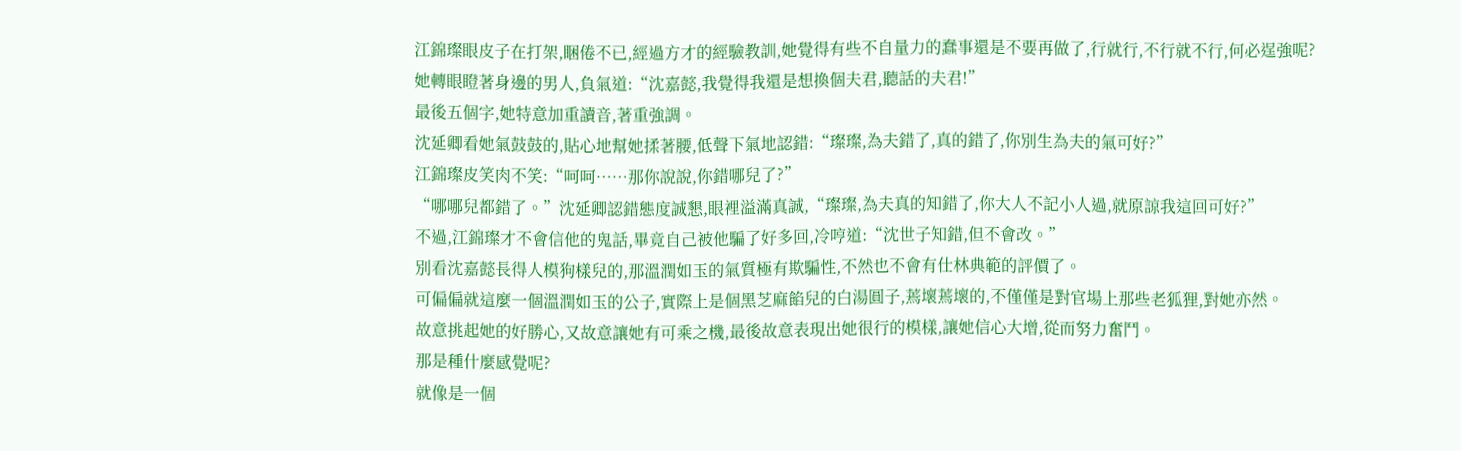江錦璨眼皮子在打架,睏倦不已,經過方才的經驗教訓,她覺得有些不自量力的蠢事還是不要再做了,行就行,不行就不行,何必逞強呢?
她轉眼瞪著身邊的男人,負氣道:“沈嘉懿,我覺得我還是想換個夫君,聽話的夫君!”
最後五個字,她特意加重讀音,著重強調。
沈延卿看她氣鼓鼓的,貼心地幫她揉著腰,低聲下氣地認錯:“璨璨,為夫錯了,真的錯了,你別生為夫的氣可好?”
江錦璨皮笑肉不笑:“呵呵……那你說說,你錯哪兒了?”
“哪哪兒都錯了。”沈延卿認錯態度誠懇,眼裡溢滿真誠,“璨璨,為夫真的知錯了,你大人不記小人過,就原諒我這回可好?”
不過,江錦璨才不會信他的鬼話,畢竟自己被他騙了好多回,冷哼道:“沈世子知錯,但不會改。”
別看沈嘉懿長得人模狗樣兒的,那溫潤如玉的氣質極有欺騙性,不然也不會有仕林典範的評價了。
可偏偏就這麼一個溫潤如玉的公子,實際上是個黑芝麻餡兒的白湯圓子,蔫壞蔫壞的,不僅僅是對官場上那些老狐狸,對她亦然。
故意挑起她的好勝心,又故意讓她有可乘之機,最後故意表現出她很行的模樣,讓她信心大增,從而努力奮鬥。
那是種什麼感覺呢?
就像是一個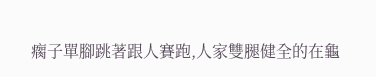瘸子單腳跳著跟人賽跑,人家雙腿健全的在龜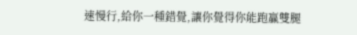速慢行,給你一種錯覺,讓你覺得你能跑贏雙腿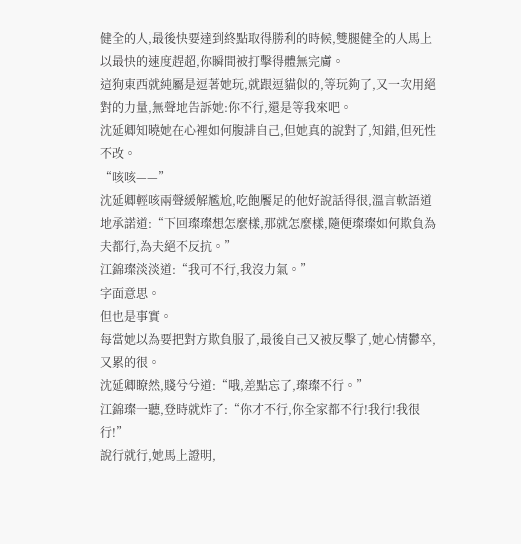健全的人,最後快要達到終點取得勝利的時候,雙腿健全的人馬上以最快的速度趕超,你瞬間被打擊得體無完膚。
這狗東西就純屬是逗著她玩,就跟逗貓似的,等玩夠了,又一次用絕對的力量,無聲地告訴她:你不行,還是等我來吧。
沈延卿知曉她在心裡如何腹誹自己,但她真的說對了,知錯,但死性不改。
“咳咳——”
沈延卿輕咳兩聲緩解尷尬,吃飽饜足的他好說話得很,溫言軟語道地承諾道:“下回璨璨想怎麼樣,那就怎麼樣,隨便璨璨如何欺負為夫都行,為夫絕不反抗。”
江錦璨淡淡道:“我可不行,我沒力氣。”
字面意思。
但也是事實。
每當她以為要把對方欺負服了,最後自己又被反擊了,她心情鬱卒,又累的很。
沈延卿瞭然,賤兮兮道:“哦,差點忘了,璨璨不行。”
江錦璨一聽,登時就炸了:“你才不行,你全家都不行!我行!我很行!”
說行就行,她馬上證明,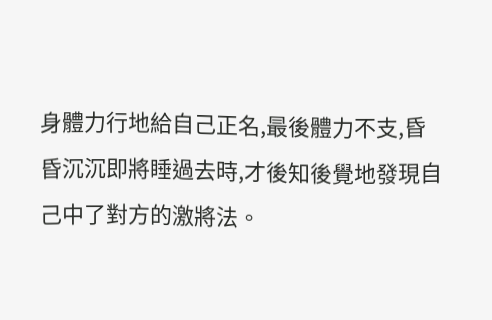身體力行地給自己正名,最後體力不支,昏昏沉沉即將睡過去時,才後知後覺地發現自己中了對方的激將法。